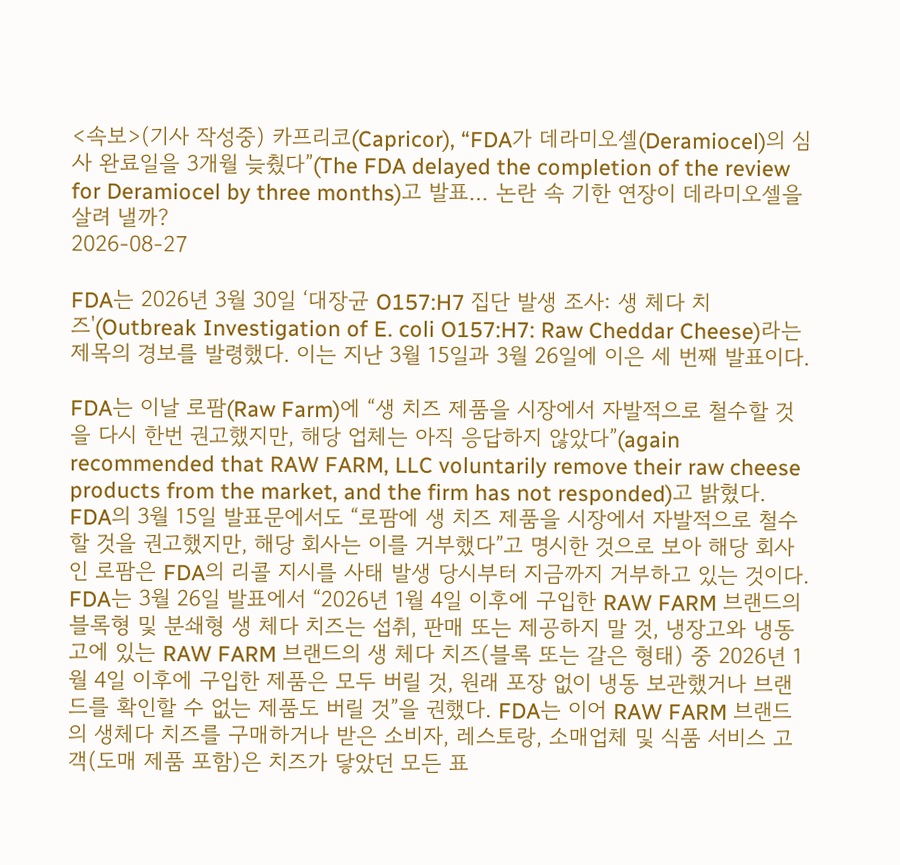<속보>(기사 작성중) 카프리코(Capricor), “FDA가 데라미오셀(Deramiocel)의 심사 완료일을 3개월 늦췄다”(The FDA delayed the completion of the review for Deramiocel by three months)고 발표… 논란 속 기한 연장이 데라미오셀을 살려 낼까?
2026-08-27

FDA는 2026년 3월 30일 ‘대장균 O157:H7 집단 발생 조사: 생 체다 치즈'(Outbreak Investigation of E. coli O157:H7: Raw Cheddar Cheese)라는 제목의 경보를 발령했다. 이는 지난 3월 15일과 3월 26일에 이은 세 번째 발표이다.

FDA는 이날 로팜(Raw Farm)에 “생 치즈 제품을 시장에서 자발적으로 철수할 것을 다시 한번 권고했지만, 해당 업체는 아직 응답하지 않았다”(again recommended that RAW FARM, LLC voluntarily remove their raw cheese products from the market, and the firm has not responded)고 밝혔다. FDA의 3월 15일 발표문에서도 “로팜에 생 치즈 제품을 시장에서 자발적으로 철수할 것을 권고했지만, 해당 회사는 이를 거부했다”고 명시한 것으로 보아 해당 회사인 로팜은 FDA의 리콜 지시를 사태 발생 당시부터 지금까지 거부하고 있는 것이다.
FDA는 3월 26일 발표에서 “2026년 1월 4일 이후에 구입한 RAW FARM 브랜드의 블록형 및 분쇄형 생 체다 치즈는 섭취, 판매 또는 제공하지 말 것, 냉장고와 냉동고에 있는 RAW FARM 브랜드의 생 체다 치즈(블록 또는 갈은 형태) 중 2026년 1월 4일 이후에 구입한 제품은 모두 버릴 것, 원래 포장 없이 냉동 보관했거나 브랜드를 확인할 수 없는 제품도 버릴 것”을 권했다. FDA는 이어 RAW FARM 브랜드의 생체다 치즈를 구매하거나 받은 소비자, 레스토랑, 소매업체 및 식품 서비스 고객(도매 제품 포함)은 치즈가 닿았던 모든 표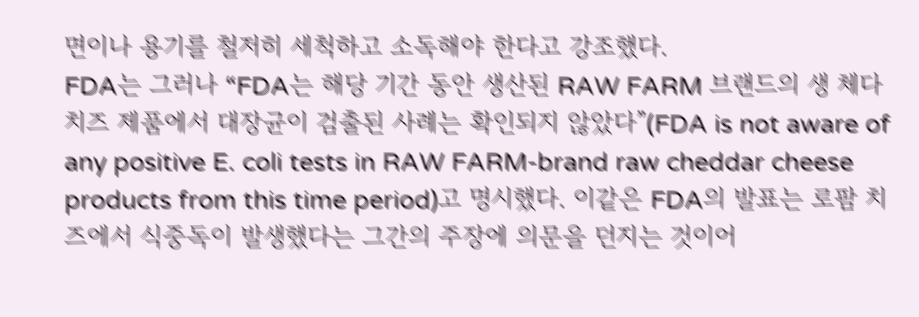면이나 용기를 철저히 세척하고 소독해야 한다고 강조했다.
FDA는 그러나 “FDA는 해당 기간 동안 생산된 RAW FARM 브랜드의 생 체다 치즈 제품에서 대장균이 검출된 사례는 확인되지 않았다”(FDA is not aware of any positive E. coli tests in RAW FARM-brand raw cheddar cheese products from this time period)고 명시했다. 이같은 FDA의 발표는 로팜 치즈에서 식중독이 발생했다는 그간의 주장에 의문을 던지는 것이어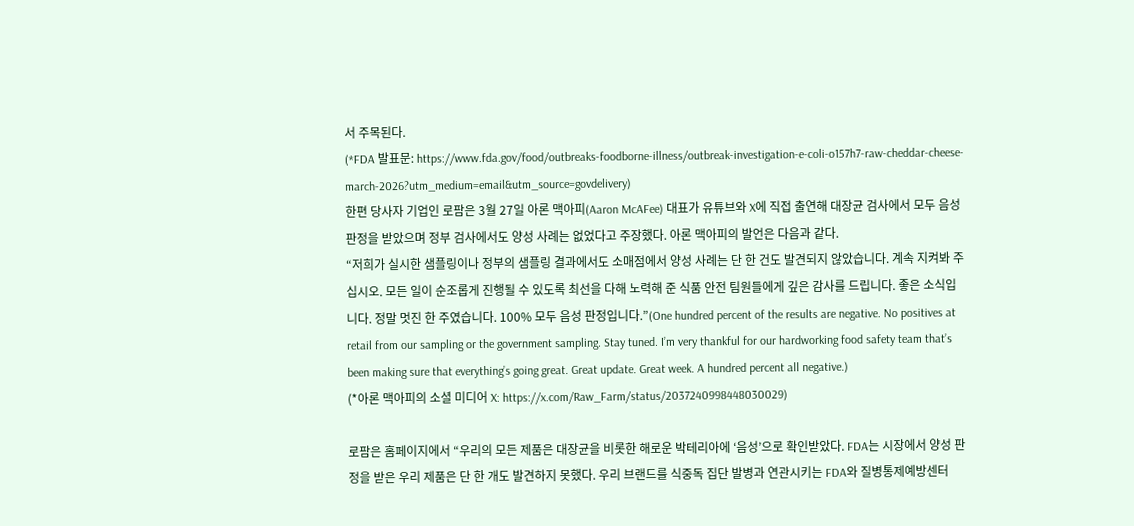서 주목된다.
(*FDA 발표문: https://www.fda.gov/food/outbreaks-foodborne-illness/outbreak-investigation-e-coli-o157h7-raw-cheddar-cheese-march-2026?utm_medium=email&utm_source=govdelivery)
한편 당사자 기업인 로팜은 3월 27일 아론 맥아피(Aaron McAFee) 대표가 유튜브와 X에 직접 출연해 대장균 검사에서 모두 음성 판정을 받았으며 정부 검사에서도 양성 사례는 없었다고 주장했다. 아론 맥아피의 발언은 다음과 같다.
“저희가 실시한 샘플링이나 정부의 샘플링 결과에서도 소매점에서 양성 사례는 단 한 건도 발견되지 않았습니다. 계속 지켜봐 주십시오. 모든 일이 순조롭게 진행될 수 있도록 최선을 다해 노력해 준 식품 안전 팀원들에게 깊은 감사를 드립니다. 좋은 소식입니다. 정말 멋진 한 주였습니다. 100% 모두 음성 판정입니다.”(One hundred percent of the results are negative. No positives at retail from our sampling or the government sampling. Stay tuned. I’m very thankful for our hardworking food safety team that’s been making sure that everything’s going great. Great update. Great week. A hundred percent all negative.)
(*아론 맥아피의 소셜 미디어 X: https://x.com/Raw_Farm/status/2037240998448030029)

로팜은 홈페이지에서 “우리의 모든 제품은 대장균을 비롯한 해로운 박테리아에 ‘음성’으로 확인받았다. FDA는 시장에서 양성 판정을 받은 우리 제품은 단 한 개도 발견하지 못했다. 우리 브랜드를 식중독 집단 발병과 연관시키는 FDA와 질병통제예방센터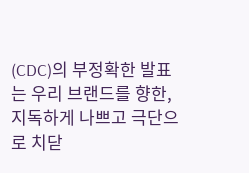(CDC)의 부정확한 발표는 우리 브랜드를 향한, 지독하게 나쁘고 극단으로 치닫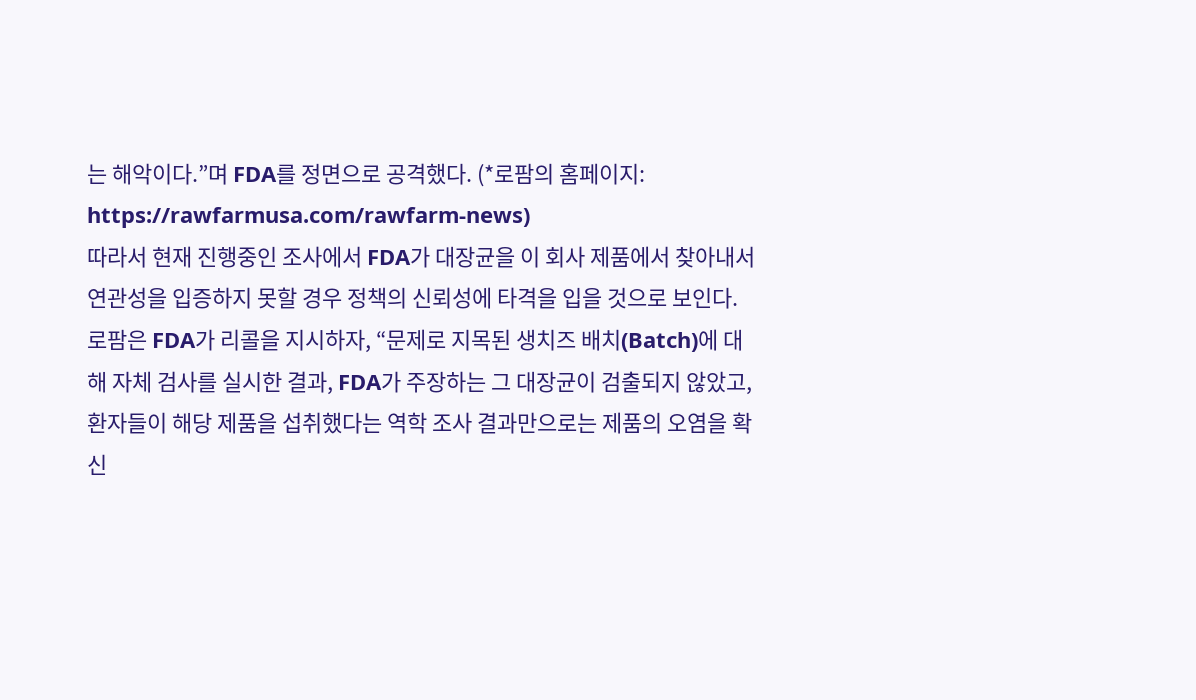는 해악이다.”며 FDA를 정면으로 공격했다. (*로팜의 홈페이지: https://rawfarmusa.com/rawfarm-news)
따라서 현재 진행중인 조사에서 FDA가 대장균을 이 회사 제품에서 찾아내서 연관성을 입증하지 못할 경우 정책의 신뢰성에 타격을 입을 것으로 보인다. 로팜은 FDA가 리콜을 지시하자, “문제로 지목된 생치즈 배치(Batch)에 대해 자체 검사를 실시한 결과, FDA가 주장하는 그 대장균이 검출되지 않았고, 환자들이 해당 제품을 섭취했다는 역학 조사 결과만으로는 제품의 오염을 확신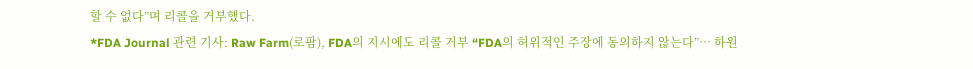할 수 없다”며 리콜을 거부했다.
*FDA Journal 관련 기사: Raw Farm(로팜), FDA의 지시에도 리콜 거부 “FDA의 허위적인 주장에 동의하지 않는다”… 하원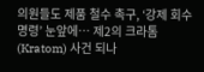의원들도 제품 철수 촉구, ‘강제 회수 명령’ 눈앞에… 제2의 크라톰(Kratom) 사건 되나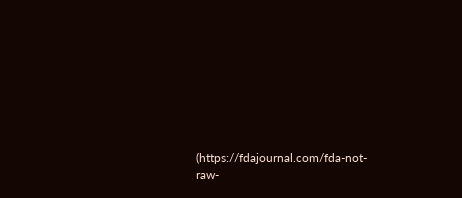(https://fdajournal.com/fda-not-raw-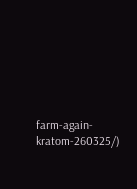farm-again-kratom-260325/)